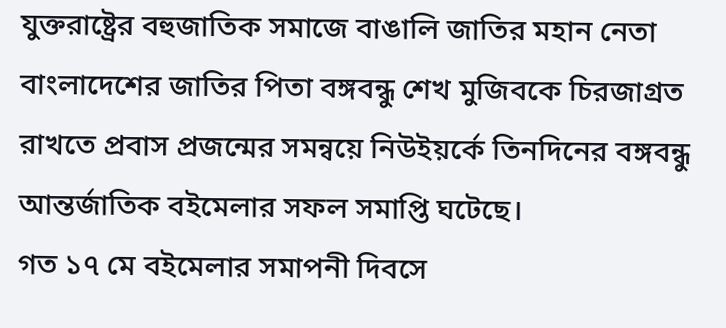যুক্তরাষ্ট্রের বহুজাতিক সমাজে বাঙালি জাতির মহান নেতা বাংলাদেশের জাতির পিতা বঙ্গবন্ধু শেখ মুজিবকে চিরজাগ্রত রাখতে প্রবাস প্রজন্মের সমন্বয়ে নিউইয়র্কে তিনদিনের বঙ্গবন্ধু আন্তর্জাতিক বইমেলার সফল সমাপ্তি ঘটেছে।
গত ১৭ মে বইমেলার সমাপনী দিবসে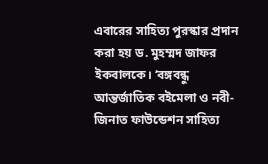এবারের সাহিত্য পুরস্কার প্রদান করা হয় ড. মুহম্মদ জাফর ইকবালকে। ‘বঙ্গবন্ধু আন্তর্জাতিক বইমেলা ও নবী-জিনাত ফাউন্ডেশন সাহিত্য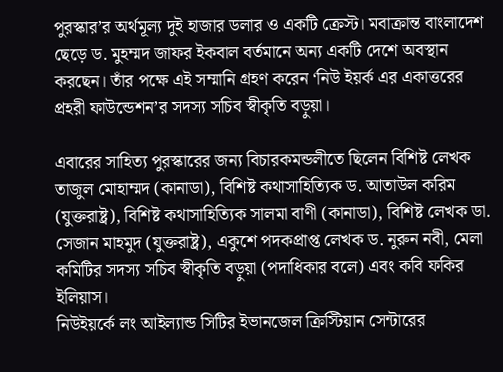পুরস্কার’র অর্থমূল্য দুই হাজার ডলার ও একটি ক্রেস্ট। মবাক্রান্ত বাংলাদেশ ছেড়ে ড. মুহম্মদ জাফর ইকবাল বর্তমানে অন্য একটি দেশে অবস্থান করছেন। তাঁর পক্ষে এই সম্মানি গ্রহণ করেন ‘নিউ ইয়র্ক এর একাত্তরের প্রহরী ফাউন্ডেশন’র সদস্য সচিব স্বীকৃতি বড়ুয়া।

এবারের সাহিত্য পুরস্কারের জন্য বিচারকমন্ডলীতে ছিলেন বিশিষ্ট লেখক তাজুল মোহাম্মদ (কানাডা), বিশিষ্ট কথাসাহিত্যিক ড. আতাউল করিম (যুক্তরাষ্ট্র), বিশিষ্ট কথাসাহিত্যিক সালমা বাণী (কানাডা), বিশিষ্ট লেখক ডা. সেজান মাহমুদ (যুক্তরাষ্ট্র), একুশে পদকপ্রাপ্ত লেখক ড. নুরুন নবী, মেলা কমিটির সদস্য সচিব স্বীকৃতি বড়ুয়া (পদাধিকার বলে) এবং কবি ফকির ইলিয়াস।
নিউইয়র্কে লং আইল্যান্ড সিটির ইভানজেল ক্রিস্টিয়ান সেন্টারের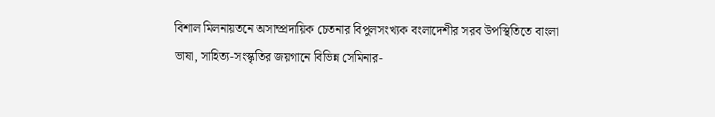বিশাল মিলনায়তনে অসাম্প্রদায়িক চেতনার বিপুলসংখ্যক বংলাদেশীর সরব উপস্থিতিতে বাংলা ভাষা, সাহিত্য-সংস্কৃতির জয়গানে বিভিন্ন সেমিনার-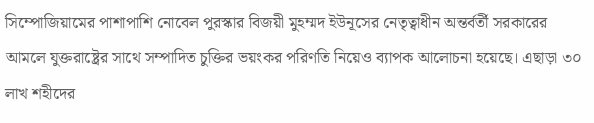সিম্পোজিয়ামের পাশাপাশি নোবেল পুরস্কার বিজয়ী মুহম্মদ ইউনূসের নেতৃত্বাধীন অন্তর্বর্তী সরকারের আমলে যুক্তরাষ্ট্রের সাথে সম্পাদিত চুক্তির ভয়ংকর পরিণতি নিয়েও ব্যাপক আলোচনা হয়েছে। এছাড়া ৩০ লাখ শহীদের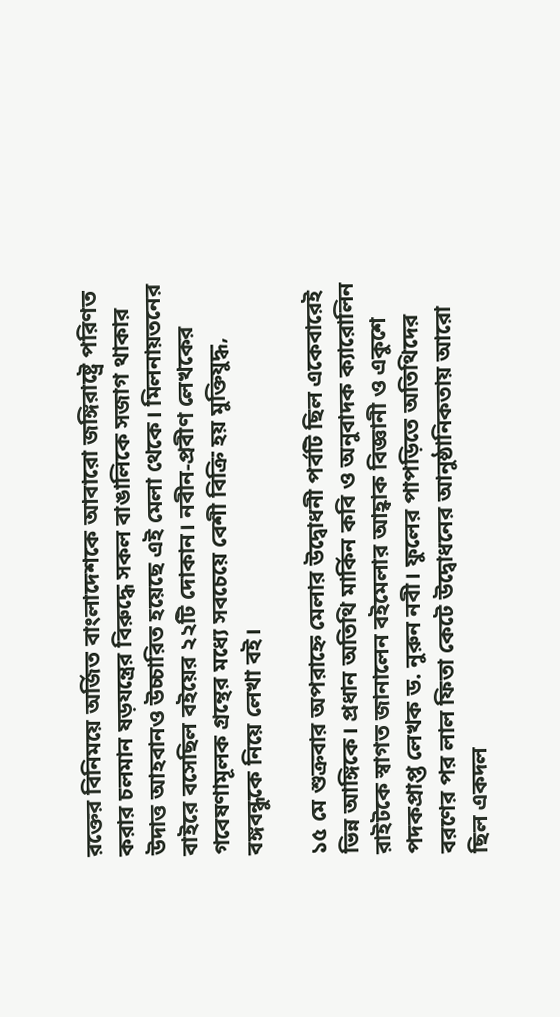রক্তের বিনিময়ে অর্জিত বাংলাদেশকে আবারো জঙ্গিরাষ্ট্রে পরিণত করার চলমান ষড়যন্ত্রের বিরুদ্ধে সকল বাঙালিকে সজাগ থাকার উদাত্ত আহবানও উচ্চারিত হয়েছে এই মেলা থেকে। মিলনায়তনের বাইরে বসেছিল বইয়ের ২২টি দোকান। নবীন-প্রবীণ লেখকের গবেষণামূলক গ্রন্থের মধ্যে সবচেয়ে বেশী বিক্রি হয় মুক্তিযুদ্ধ, বঙ্গবন্ধুকে নিয়ে লেখা বই।

১৫ মে শুক্রবার অপরাহ্নে মেলার উদ্বোধনী পর্বটি ছিল একেবারেই ভিন্ন আঙ্গিকে। প্রধান অতিথি মার্কিন কবি ও অনুবাদক ক্যারোলিন রাইটকে স্বাগত জানালেন বইমেলার আহ্বাক বিজ্ঞানী ও একুশে পদকপ্রাপ্ত লেখক ড. নুরুন নবী। ফুলের পাপড়িতে অতিথিদের বরণের পর লাল ফিতা কেটে উদ্বোধনের আনুষ্ঠানিকতায় আরো ছিল একদল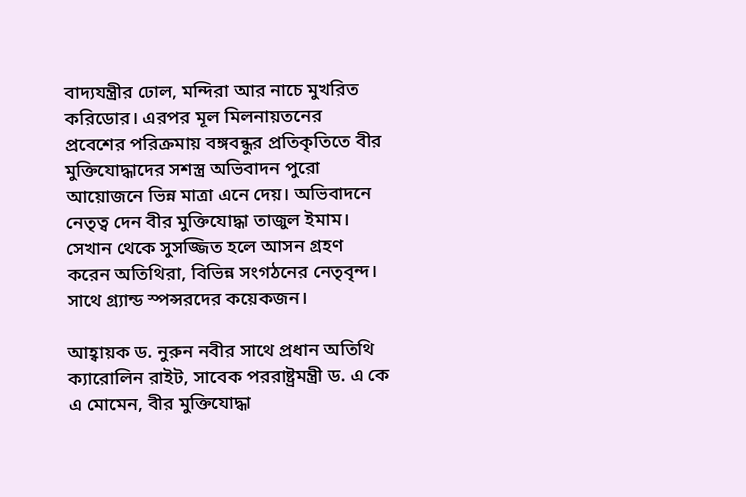বাদ্যযন্ত্রীর ঢোল, মন্দিরা আর নাচে মুখরিত করিডোর। এরপর মূল মিলনায়তনের প্রবেশের পরিক্রমায় বঙ্গবন্ধুর প্রতিকৃতিতে বীর মুক্তিযোদ্ধাদের সশস্ত্র অভিবাদন পুরো আয়োজনে ভিন্ন মাত্রা এনে দেয়। অভিবাদনে নেতৃত্ব দেন বীর মুক্তিযোদ্ধা তাজুল ইমাম। সেখান থেকে সুসজ্জিত হলে আসন গ্রহণ করেন অতিথিরা, বিভিন্ন সংগঠনের নেতৃবৃন্দ। সাথে গ্র্যান্ড স্পন্সরদের কয়েকজন।

আহ্বায়ক ড. নুরুন নবীর সাথে প্রধান অতিথি ক্যারোলিন রাইট, সাবেক পররাষ্ট্রমন্ত্রী ড. এ কে এ মোমেন, বীর মুক্তিযোদ্ধা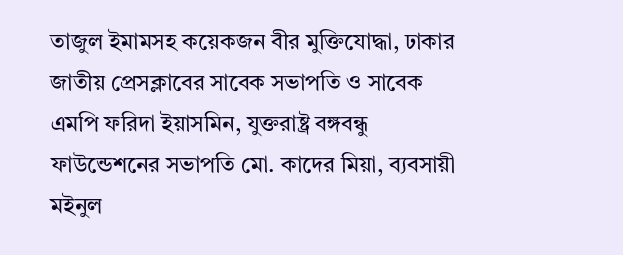তাজুল ইমামসহ কয়েকজন বীর মুক্তিযোদ্ধা, ঢাকার জাতীয় প্রেসক্লাবের সাবেক সভাপতি ও সাবেক এমপি ফরিদা ইয়াসমিন, যুক্তরাষ্ট্র বঙ্গবন্ধু ফাউন্ডেশনের সভাপতি মো. কাদের মিয়া, ব্যবসায়ী মইনুল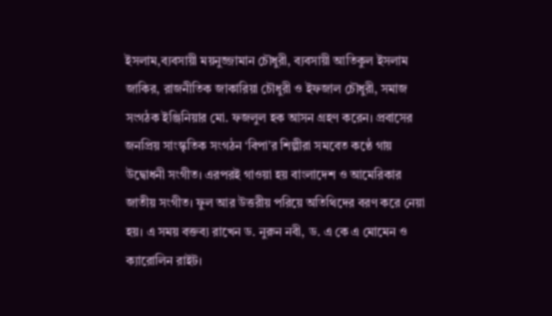ইসলাম,ব্যবসায়ী ময়নুজ্জামান চৌধুরী, ব্যবসায়ী আতিকুল ইসলাম জাকির, রাজনীতিক জাকারিয়া চৌধুরী ও ইফজাল চৌধুরী, সমাজ সংগঠক ইঞ্জিনিয়ার মো. ফজলুল হক আসন গ্রহণ করেন। প্রবাসের জনপ্রিয় সাংস্কৃতিক সংগঠন ‘বিপা’র শিল্পীরা সমবেত কণ্ঠে গায় উদ্বোধনী সংগীত। এরপরই গাওয়া হয় বাংলাদেশ ও আমেরিকার জাতীয় সংগীত। ফুল আর উত্তরীয় পরিয়ে অতিথিদের বরণ করে নেয়া হয়। এ সময় বক্তব্য রাখেন ড. নুরুন নবী, ড. এ কে এ মোমেন ও ক্যারোলিন রাইট।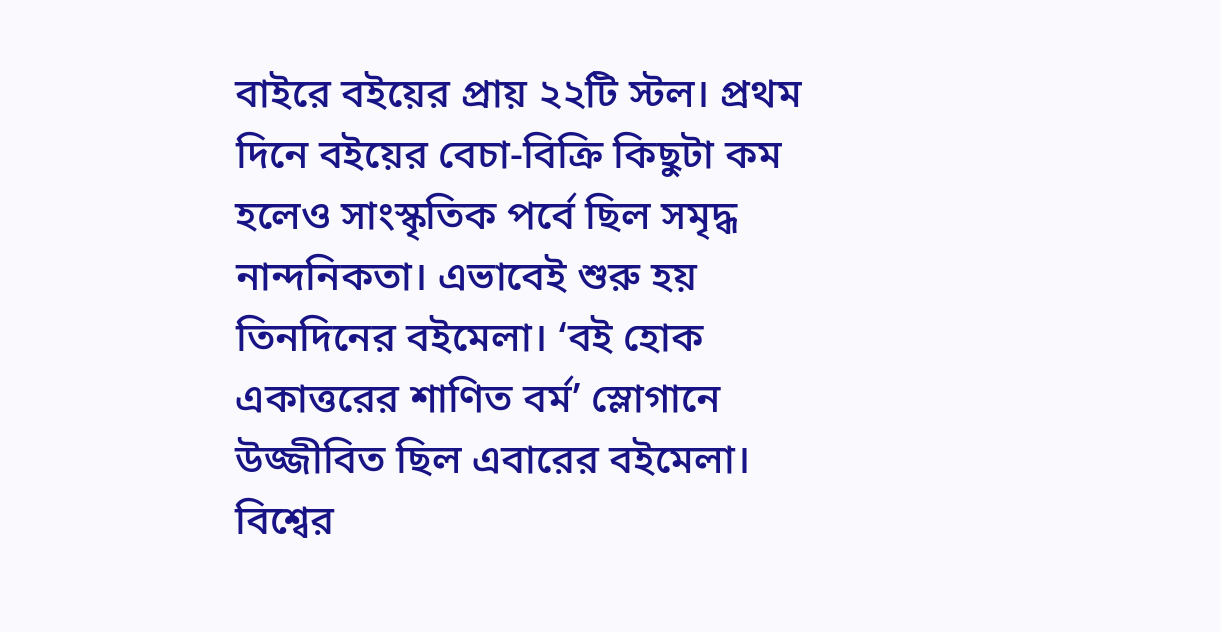বাইরে বইয়ের প্রায় ২২টি স্টল। প্রথম দিনে বইয়ের বেচা-বিক্রি কিছুটা কম হলেও সাংস্কৃতিক পর্বে ছিল সমৃদ্ধ নান্দনিকতা। এভাবেই শুরু হয় তিনদিনের বইমেলা। ‘বই হোক একাত্তরের শাণিত বর্ম’ স্লোগানে উজ্জীবিত ছিল এবারের বইমেলা। বিশ্বের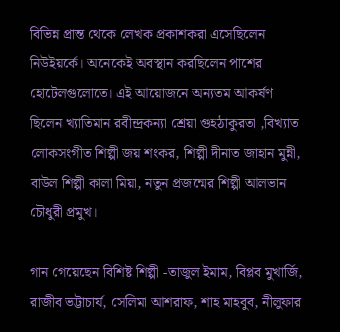বিভিন্ন প্রান্ত থেকে লেখক প্রকাশকরা এসেছিলেন নিউইয়র্কে। অনেকেই অবস্থান করছিলেন পাশের হোটেলগুলোতে। এই আয়োজনে অন্যতম আকর্ষণ ছিলেন খ্যাতিমান রবীন্দ্রকন্যা শ্রেয়া গুহঠাকুরতা ,বিখ্যাত লোকসংগীত শিল্পী জয় শংকর, শিল্পী দীনাত জাহান মুন্নী, বাউল শিল্পী কালা মিয়া, নতুন প্রজন্মের শিল্পী আলভান চৌধুরী প্রমুখ।

গান গেয়েছেন বিশিষ্ট শিল্পী -তাজুল ইমাম, বিপ্লব মুখার্জি, রাজীব ভট্টাচার্য, সেলিমা আশরাফ, শাহ মাহবুব, নীলুফার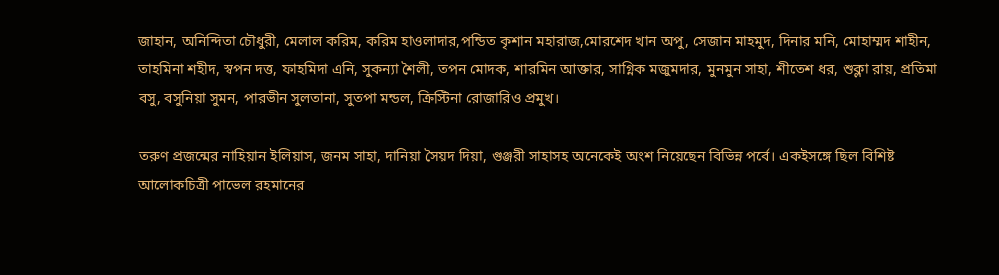জাহান, অনিন্দিতা চৌধুরী, মেলাল করিম, করিম হাওলাদার,পন্ডিত কৃশান মহারাজ,মোরশেদ খান অপু, সেজান মাহমুদ, দিনার মনি, মোহাম্মদ শাহীন, তাহমিনা শহীদ, স্বপন দত্ত, ফাহমিদা এনি, সুকন্যা শৈলী, তপন মোদক, শারমিন আক্তার, সাগ্নিক মজুমদার, মুনমুন সাহা, শীতেশ ধর, শুক্লা রায়, প্রতিমা বসু, বসুনিয়া সুমন, পারভীন সুলতানা, সুতপা মন্ডল, ক্রিস্টিনা রোজারিও প্রমুখ।

তরুণ প্রজন্মের নাহিয়ান ইলিয়াস, জনম সাহা, দানিয়া সৈয়দ দিয়া, গুঞ্জরী সাহাসহ অনেকেই অংশ নিয়েছেন বিভিন্ন পর্বে। একইসঙ্গে ছিল বিশিষ্ট আলোকচিত্রী পাভেল রহমানের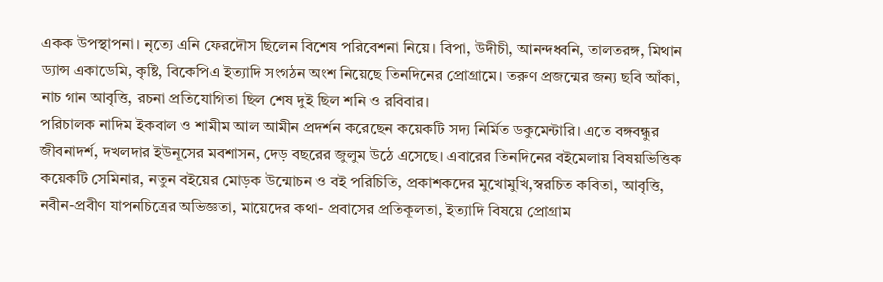একক উপস্থাপনা। নৃত্যে এনি ফেরদৌস ছিলেন বিশেষ পরিবেশনা নিয়ে। বিপা, উদীচী, আনন্দধ্বনি, তালতরঙ্গ, মিথান ড্যান্স একাডেমি, কৃষ্টি, বিকেপিএ ইত্যাদি সংগঠন অংশ নিয়েছে তিনদিনের প্রোগ্রামে। তরুণ প্রজন্মের জন্য ছবি আঁকা, নাচ গান আবৃত্তি, রচনা প্রতিযোগিতা ছিল শেষ দুই ছিল শনি ও রবিবার।
পরিচালক নাদিম ইকবাল ও শামীম আল আমীন প্রদর্শন করেছেন কয়েকটি সদ্য নির্মিত ডকুমেন্টারি। এতে বঙ্গবন্ধুর জীবনাদর্শ, দখলদার ইউনূসের মবশাসন, দেড় বছরের জুলুম উঠে এসেছে। এবারের তিনদিনের বইমেলায় বিষয়ভিত্তিক কয়েকটি সেমিনার, নতুন বইয়ের মোড়ক উন্মোচন ও বই পরিচিতি, প্রকাশকদের মুখোমুখি,স্বরচিত কবিতা, আবৃত্তি, নবীন-প্রবীণ যাপনচিত্রের অভিজ্ঞতা, মায়েদের কথা- প্রবাসের প্রতিকূলতা, ইত্যাদি বিষয়ে প্রোগ্রাম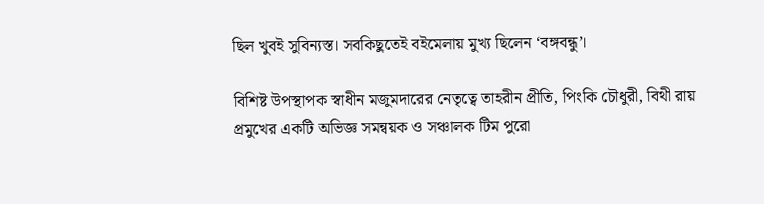ছিল খুবই সুবিন্যস্ত। সবকিছুতেই বইমেলায় মুখ্য ছিলেন ‘বঙ্গবন্ধু’।

বিশিষ্ট উপস্থাপক স্বাধীন মজুমদারের নেতৃত্বে তাহরীন প্রীতি, পিংকি চৌধুরী, বিথী রায় প্রমুখের একটি অভিজ্ঞ সমন্বয়ক ও সঞ্চালক টিম পুরো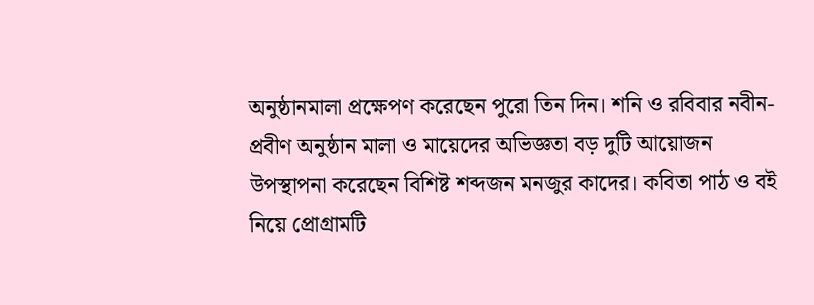অনুষ্ঠানমালা প্রক্ষেপণ করেছেন পুরো তিন দিন। শনি ও রবিবার নবীন-প্রবীণ অনুষ্ঠান মালা ও মায়েদের অভিজ্ঞতা বড় দুটি আয়োজন উপস্থাপনা করেছেন বিশিষ্ট শব্দজন মনজুর কাদের। কবিতা পাঠ ও বই নিয়ে প্রোগ্রামটি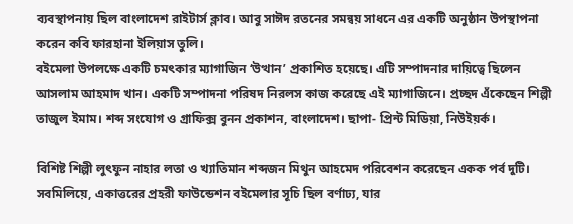ব্যবস্থাপনায় ছিল বাংলাদেশ রাইটার্স ক্লাব। আবু সাঈদ রতনের সমন্বয় সাধনে এর একটি অনুষ্ঠান উপস্থাপনা করেন কবি ফারহানা ইলিয়াস তুলি।
বইমেলা উপলক্ষে একটি চমৎকার ম্যাগাজিন ‘উত্থান’ প্রকাশিত হয়েছে। এটি সম্পাদনার দায়িত্বে ছিলেন আসলাম আহমাদ খান। একটি সম্পাদনা পরিষদ নিরলস কাজ করেছে এই ম্যাগাজিনে। প্রচ্ছদ এঁকেছেন শিল্পী তাজুল ইমাম। শব্দ সংযোগ ও গ্রাফিক্স বুনন প্রকাশন, বাংলাদেশ। ছাপা- প্রিন্ট মিডিয়া, নিউইয়র্ক।

বিশিষ্ট শিল্পী লুৎফুন নাহার লতা ও খ্যাতিমান শব্দজন মিথুন আহমেদ পরিবেশন করেছেন একক পর্ব দুটি। সবমিলিয়ে, একাত্তরের প্রহরী ফাউন্ডেশন বইমেলার সূচি ছিল বর্ণাঢ্য, যার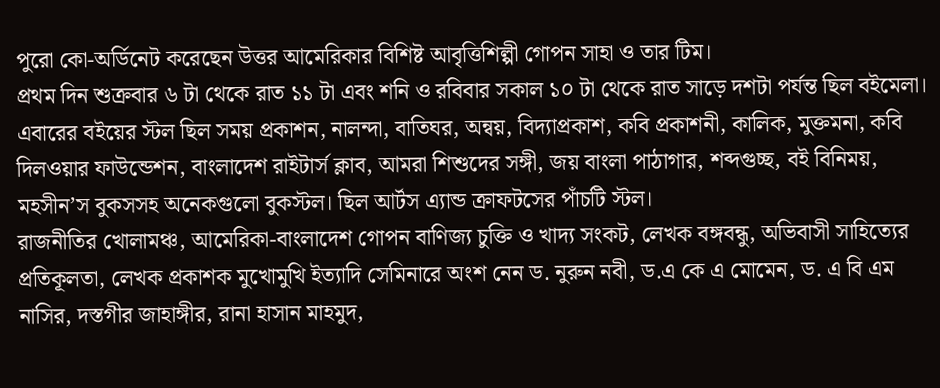পুরো কো-অর্ডিনেট করেছেন উত্তর আমেরিকার বিশিষ্ট আবৃত্তিশিল্পী গোপন সাহা ও তার টিম।
প্রথম দিন শুক্রবার ৬ টা থেকে রাত ১১ টা এবং শনি ও রবিবার সকাল ১০ টা থেকে রাত সাড়ে দশটা পর্যন্ত ছিল বইমেলা। এবারের বইয়ের স্টল ছিল সময় প্রকাশন, নালন্দা, বাতিঘর, অন্বয়, বিদ্যাপ্রকাশ, কবি প্রকাশনী, কালিক, মুক্তমনা, কবি দিলওয়ার ফাউন্ডেশন, বাংলাদেশ রাইটার্স ক্লাব, আমরা শিশুদের সঙ্গী, জয় বাংলা পাঠাগার, শব্দগুচ্ছ, বই বিনিময়, মহসীন’স বুকসসহ অনেকগুলো বুকস্টল। ছিল আর্টস এ্যান্ড ক্রাফটসের পাঁচটি স্টল।
রাজনীতির খোলামঞ্চ, আমেরিকা-বাংলাদেশ গোপন বাণিজ্য চুক্তি ও খাদ্য সংকট, লেখক বঙ্গবন্ধু, অভিবাসী সাহিত্যের প্রতিকূলতা, লেখক প্রকাশক মুখোমুখি ইত্যাদি সেমিনারে অংশ নেন ড. নুরুন নবী, ড.এ কে এ মোমেন, ড. এ বি এম নাসির, দস্তগীর জাহাঙ্গীর, রানা হাসান মাহমুদ,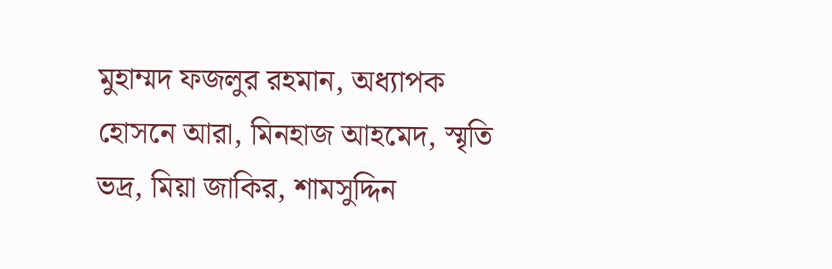মুহাম্মদ ফজলুর রহমান, অধ্যাপক হোসনে আরা, মিনহাজ আহমেদ, স্মৃতি ভদ্র, মিয়া জাকির, শামসুদ্দিন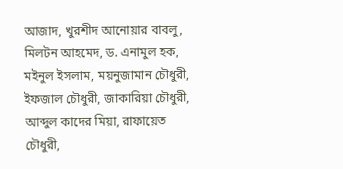আজাদ, খুরশীদ আনোয়ার বাবলু, মিলটন আহমেদ, ড. এনামুল হক, মইনুল ইসলাম, ময়নুজামান চৌধুরী, ইফজাল চৌধুরী, জাকারিয়া চৌধুরী, আব্দুল কাদের মিয়া, রাফায়েত চৌধুরী,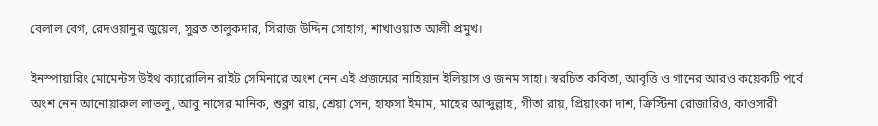বেলাল বেগ, রেদওয়ানুর জুয়েল, সুব্রত তালুকদার, সিরাজ উদ্দিন সোহাগ, শাখাওয়াত আলী প্রমুখ।

ইনস্পায়ারিং মোমেন্টস উইথ ক্যারোলিন রাইট সেমিনারে অংশ নেন এই প্রজন্মের নাহিয়ান ইলিয়াস ও জনম সাহা। স্বরচিত কবিতা, আবৃত্তি ও গানের আরও কয়েকটি পর্বে অংশ নেন আনোয়ারুল লাভলু, আবু নাসের মানিক, শুক্লা রায়, শ্রেয়া সেন, হাফসা ইমাম, মাহের আব্দুল্লাহ, গীতা রায়, প্রিয়াংকা দাশ, ক্রিস্টিনা রোজারিও, কাওসারী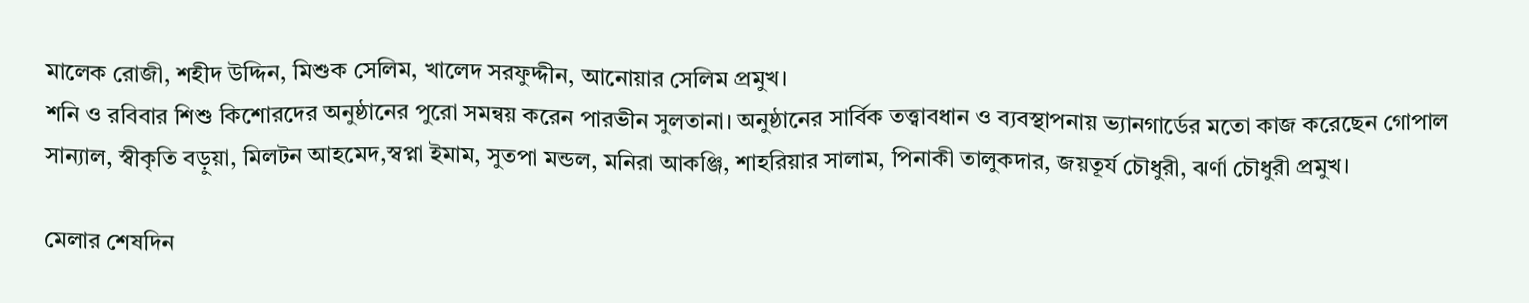মালেক রোজী, শহীদ উদ্দিন, মিশুক সেলিম, খালেদ সরফুদ্দীন, আনোয়ার সেলিম প্রমুখ।
শনি ও রবিবার শিশু কিশোরদের অনুষ্ঠানের পুরো সমন্বয় করেন পারভীন সুলতানা। অনুষ্ঠানের সার্বিক তত্ত্বাবধান ও ব্যবস্থাপনায় ভ্যানগার্ডের মতো কাজ করেছেন গোপাল সান্যাল, স্বীকৃতি বড়ুয়া, মিলটন আহমেদ,স্বপ্না ইমাম, সুতপা মন্ডল, মনিরা আকঞ্জি, শাহরিয়ার সালাম, পিনাকী তালুকদার, জয়তূর্য চৌধুরী, ঝর্ণা চৌধুরী প্রমুখ।

মেলার শেষদিন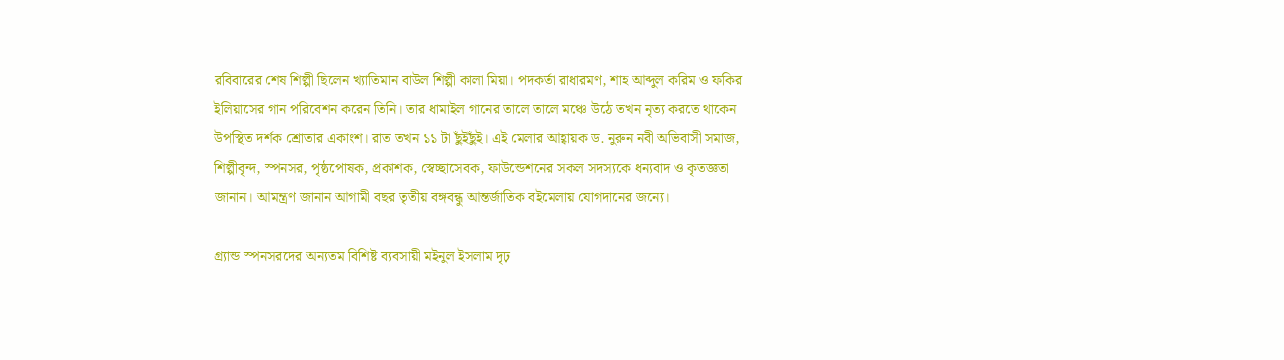রবিবারের শেষ শিল্পী ছিলেন খ্যাতিমান বাউল শিল্পী কালা মিয়া। পদকর্তা রাধারমণ, শাহ আব্দুল করিম ও ফকির ইলিয়াসের গান পরিবেশন করেন তিনি। তার ধামাইল গানের তালে তালে মঞ্চে উঠে তখন নৃত্য করতে থাকেন উপস্থিত দর্শক শ্রোতার একাংশ। রাত তখন ১১ টা ছুঁইছুঁই। এই মেলার আহ্বায়ক ড. নুরুন নবী অভিবাসী সমাজ, শিল্পীবৃন্দ, স্পনসর, পৃষ্ঠপোষক, প্রকাশক, স্বেচ্ছাসেবক, ফাউন্ডেশনের সকল সদস্যকে ধন্যবাদ ও কৃতজ্ঞতা জানান। আমন্ত্রণ জানান আগামী বছর তৃতীয় বঙ্গবন্ধু আন্তর্জাতিক বইমেলায় যোগদানের জন্যে।

গ্র্যান্ড স্পনসরদের অন্যতম বিশিষ্ট ব্যবসায়ী মইনুল ইসলাম দৃঢ়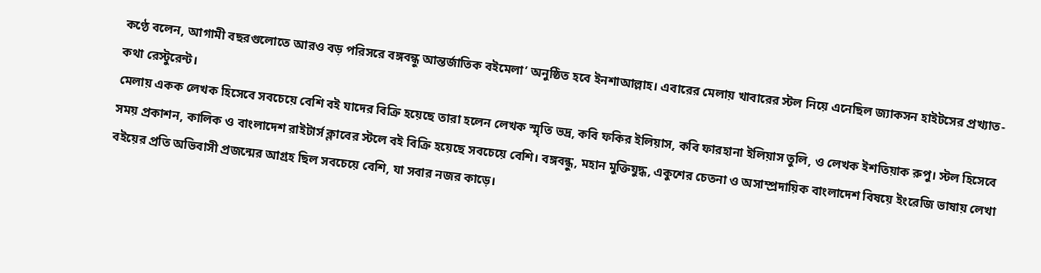কণ্ঠে বলেন, আগামী বছরগুলোতে আরও বড় পরিসরে বঙ্গবন্ধু আন্তর্জাতিক বইমেলা’ অনুষ্ঠিত হবে ইনশাআল্লাহ। এবারের মেলায় খাবারের স্টল নিয়ে এনেছিল জ্যাকসন হাইটসের প্রখ্যাত- কথা রেস্টুরেন্ট।
মেলায় একক লেখক হিসেবে সবচেয়ে বেশি বই যাদের বিক্রি হয়েছে তারা হলেন লেখক স্মৃতি ভদ্র, কবি ফকির ইলিয়াস, কবি ফারহানা ইলিয়াস তুলি, ও লেখক ইশতিয়াক রুপু। স্টল হিসেবে সময় প্রকাশন, কালিক ও বাংলাদেশ রাইটার্স ক্লাবের স্টলে বই বিক্রি হয়েছে সবচেয়ে বেশি। বঙ্গবন্ধু, মহান মুক্তিযুদ্ধ, একুশের চেতনা ও অসাম্প্রদায়িক বাংলাদেশ বিষয়ে ইংরেজি ভাষায় লেখা বইয়ের প্রতি অভিবাসী প্রজন্মের আগ্রহ ছিল সবচেয়ে বেশি, যা সবার নজর কাড়ে।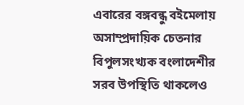এবারের বঙ্গবন্ধু বইমেলায় অসাম্প্রদায়িক চেতনার বিপুলসংখ্যক বংলাদেশীর সরব উপস্থিতি থাকলেও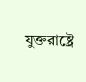যুক্তরাষ্ট্রে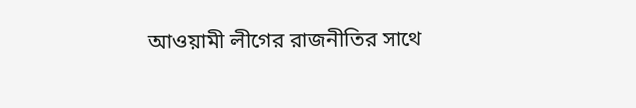আওয়ামী লীগের রাজনীতির সাথে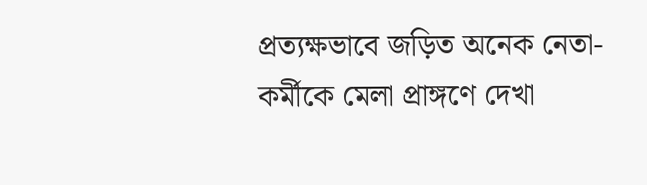প্রত্যক্ষভাবে জড়িত অনেক নেতা-কর্মীকে মেলা প্রাঙ্গণে দেখা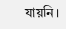যায়নি।